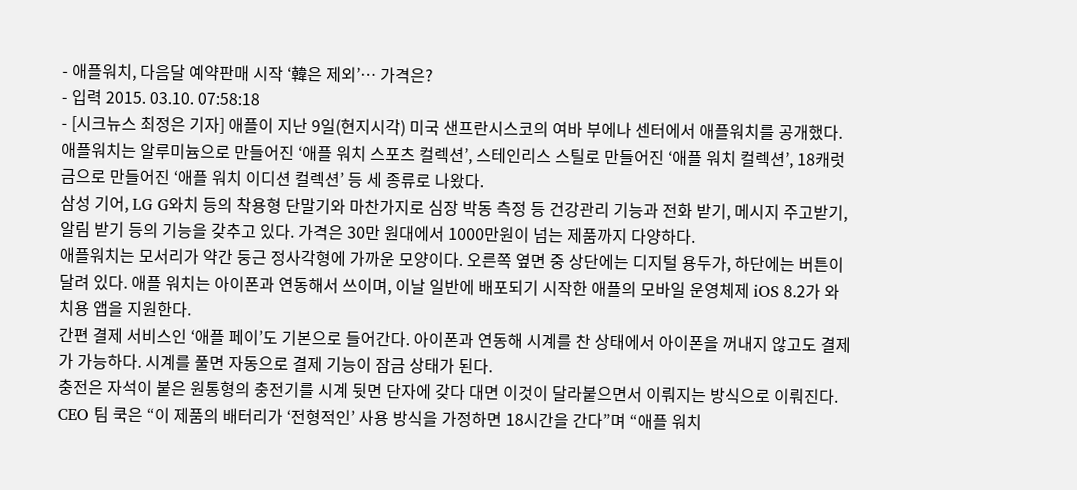- 애플워치, 다음달 예약판매 시작 ‘韓은 제외’… 가격은?
- 입력 2015. 03.10. 07:58:18
- [시크뉴스 최정은 기자] 애플이 지난 9일(현지시각) 미국 샌프란시스코의 여바 부에나 센터에서 애플워치를 공개했다.
애플워치는 알루미늄으로 만들어진 ‘애플 워치 스포츠 컬렉션’, 스테인리스 스틸로 만들어진 ‘애플 워치 컬렉션’, 18캐럿 금으로 만들어진 ‘애플 워치 이디션 컬렉션’ 등 세 종류로 나왔다.
삼성 기어, LG G와치 등의 착용형 단말기와 마찬가지로 심장 박동 측정 등 건강관리 기능과 전화 받기, 메시지 주고받기, 알림 받기 등의 기능을 갖추고 있다. 가격은 30만 원대에서 1000만원이 넘는 제품까지 다양하다.
애플워치는 모서리가 약간 둥근 정사각형에 가까운 모양이다. 오른쪽 옆면 중 상단에는 디지털 용두가, 하단에는 버튼이 달려 있다. 애플 워치는 아이폰과 연동해서 쓰이며, 이날 일반에 배포되기 시작한 애플의 모바일 운영체제 iOS 8.2가 와치용 앱을 지원한다.
간편 결제 서비스인 ‘애플 페이’도 기본으로 들어간다. 아이폰과 연동해 시계를 찬 상태에서 아이폰을 꺼내지 않고도 결제가 가능하다. 시계를 풀면 자동으로 결제 기능이 잠금 상태가 된다.
충전은 자석이 붙은 원통형의 충전기를 시계 뒷면 단자에 갖다 대면 이것이 달라붙으면서 이뤄지는 방식으로 이뤄진다.
CEO 팀 쿡은 “이 제품의 배터리가 ‘전형적인’ 사용 방식을 가정하면 18시간을 간다”며 “애플 워치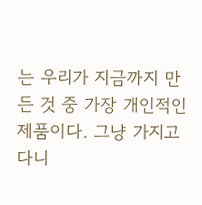는 우리가 지금까지 만든 것 중 가장 개인적인 제품이다. 그냥 가지고 다니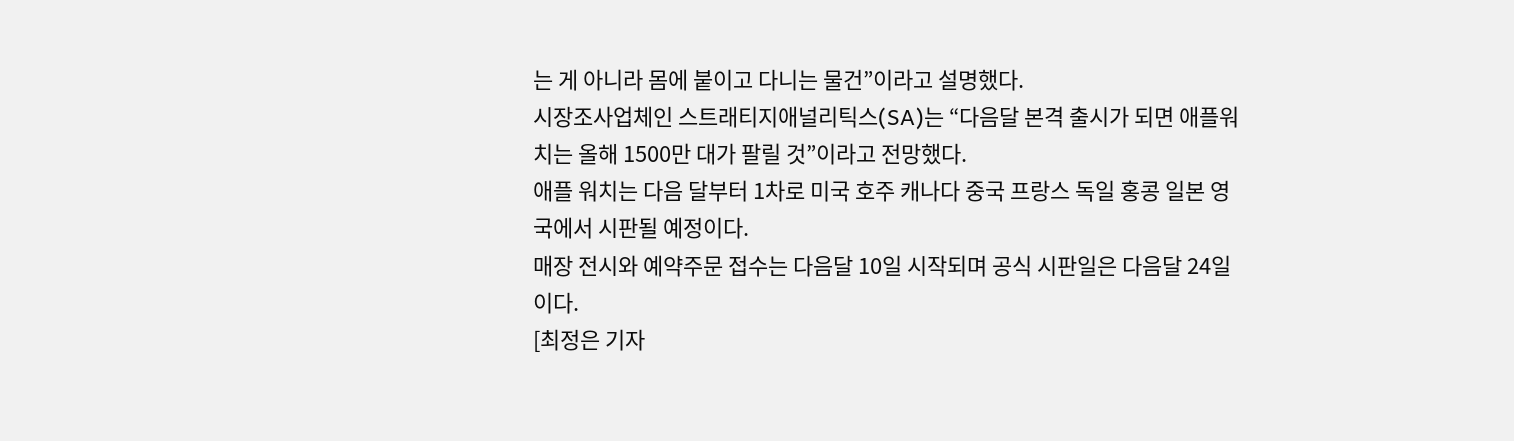는 게 아니라 몸에 붙이고 다니는 물건”이라고 설명했다.
시장조사업체인 스트래티지애널리틱스(SA)는 “다음달 본격 출시가 되면 애플워치는 올해 1500만 대가 팔릴 것”이라고 전망했다.
애플 워치는 다음 달부터 1차로 미국 호주 캐나다 중국 프랑스 독일 홍콩 일본 영국에서 시판될 예정이다.
매장 전시와 예약주문 접수는 다음달 10일 시작되며 공식 시판일은 다음달 24일이다.
[최정은 기자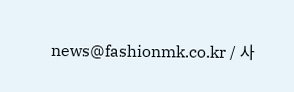news@fashionmk.co.kr / 사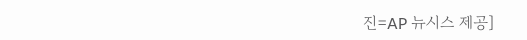진=AP 뉴시스 제공]